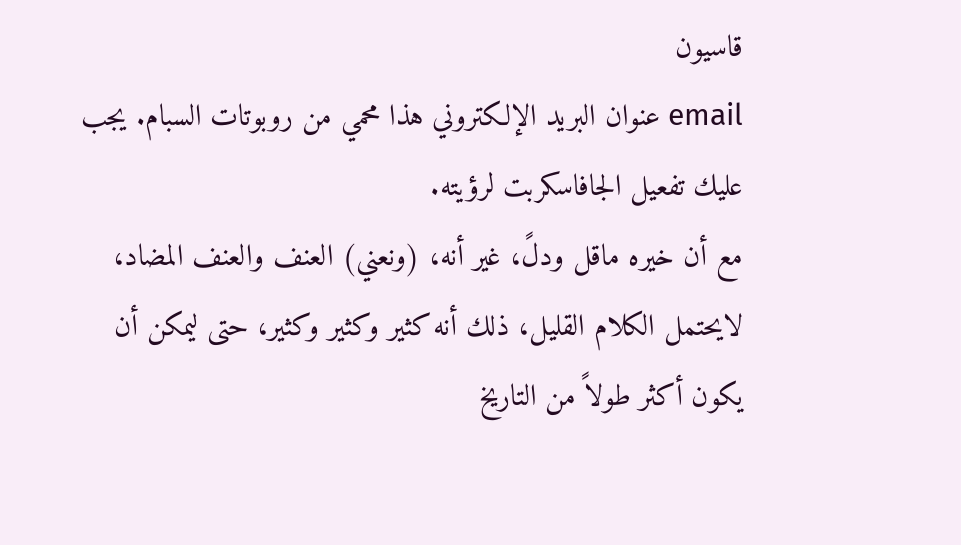قاسيون
email عنوان البريد الإلكتروني هذا محمي من روبوتات السبام. يجب عليك تفعيل الجافاسكربت لرؤيته.
مع أن خيره ماقل ودلً، غير أنه، (ونعني) العنف والعنف المضاد، لايحتمل الكلام القليل، ذلك أنه كثير وكثير وكثير، حتى ليمكن أن يكون أكثر طولاً من التاريخ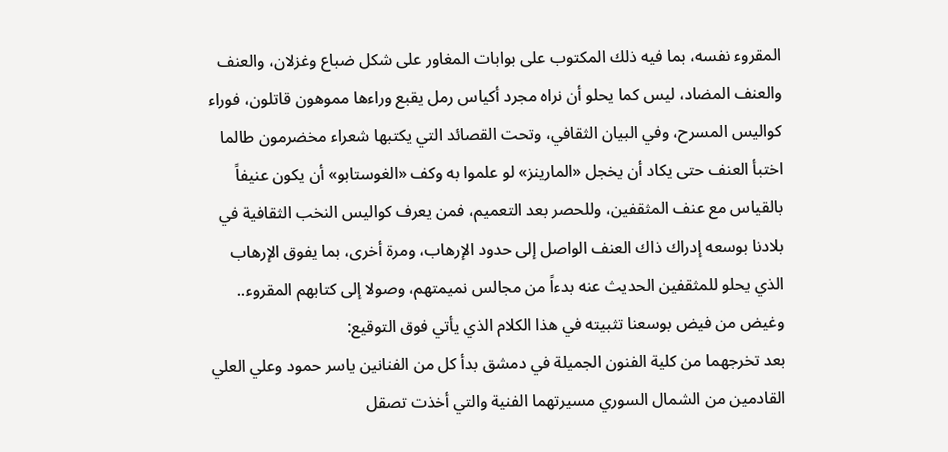المقروء نفسه، بما فيه ذلك المكتوب على بوابات المغاور على شكل ضباع وغزلان، والعنف والعنف المضاد، ليس كما يحلو أن نراه مجرد أكياس رمل يقبع وراءها مموهون قاتلون، فوراء كواليس المسرح، وفي البيان الثقافي، وتحت القصائد التي يكتبها شعراء مخضرمون طالما اختبأ العنف حتى يكاد أن يخجل «المارينز» لو علموا به وكف «الغوستابو» أن يكون عنيفاً بالقياس مع عنف المثقفين، وللحصر بعد التعميم، فمن يعرف كواليس النخب الثقافية في بلادنا بوسعه إدراك ذاك العنف الواصل إلى حدود الإرهاب، ومرة أخرى، بما يفوق الإرهاب الذي يحلو للمثقفين الحديث عنه بدءاً من مجالس نميمتهم، وصولا إلى كتابهم المقروء.. وغيض من فيض بوسعنا تثبيته في هذا الكلام الذي يأتي فوق التوقيع:
بعد تخرجهما من كلية الفنون الجميلة في دمشق بدأ كل من الفنانين ياسر حمود وعلي العلي القادمين من الشمال السوري مسيرتهما الفنية والتي أخذت تصقل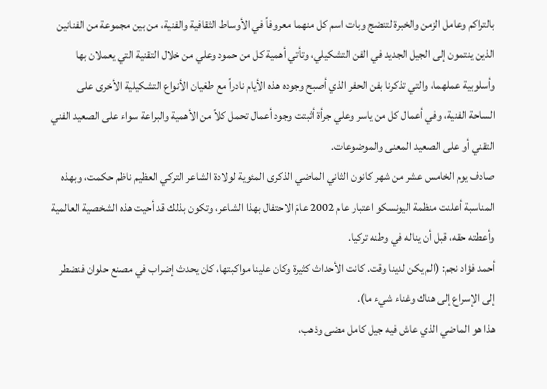بالتراكم وعامل الزمن والخبرة لتنضج وبات اسم كل منهما معروفاً في الأوساط الثقافية والفنية، من بين مجموعة من الفنانين الذين ينتمون إلى الجيل الجديد في الفن التشكيلي، وتأتي أهمية كل من حمود وعلي من خلال التقنية التي يعملان بها وأسلوبية عملهما، والتي تذكرنا بفن الحفر الذي أصبح وجوده هذه الأيام نادراً مع طغيان الأنواع التشكيلية الأخرى على الساحة الفنية، وفي أعمال كل من ياسر وعلي جرأة أثبتت وجود أعمال تحمل كلاً من الأهمية والبراعة سواء على الصعيد الفني التقني أو على الصعيد المعنى والموضوعات.
صادف يوم الخامس عشر من شهر كانون الثاني الماضي الذكرى المئوية لولادة الشاعر التركي العظيم ناظم حكمت، وبهذه المناسبة أعلنت منظمة اليونسكو اعتبار عام 2002 عامَ الاحتفال بهذا الشاعر، وتكون بذلك قد أحيت هذه الشخصية العالمية وأعطته حقه، قبل أن يناله في وطنه تركيا.
أحمد فؤاد نجم: (الم يكن لدينا وقت. كانت الأحداث كثيرة وكان علينا مواكبتها، كان يحدث إضراب في مصنع حلوان فنضطر إلى الإسراع إلى هناك وغناء شيء ما).
هذا هو الماضي الذي عاش فيه جيل كامل مضى وذهب،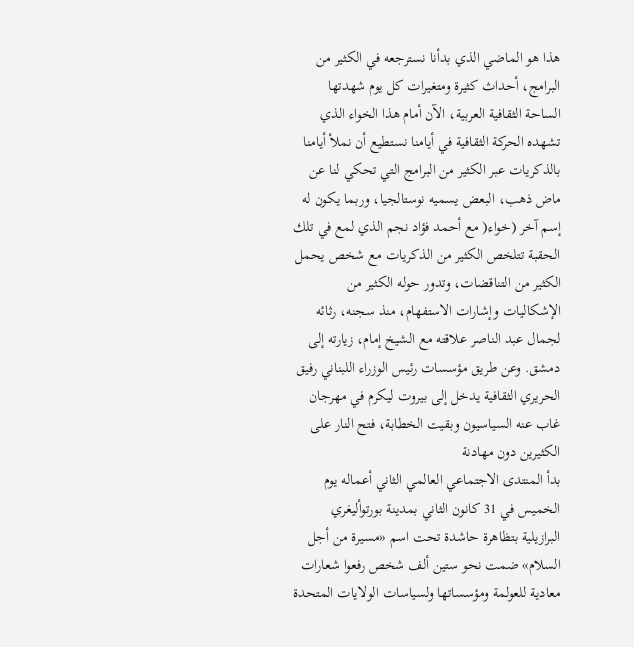هذا هو الماضي الذي بدأنا نسترجعه في الكثير من البرامج، أحداث كثيرة ومتغيرات كل يوم شهدتها الساحة الثقافية العربية، الآن أمام هذا الخواء الذي تشهده الحركة الثقافية في أيامنا نستطيع أن نملأ أيامنا بالذكريات عبر الكثير من البرامج التي تحكي لنا عن ماض ذهب، البعض يسميه نوستالجيا، وربما يكون له إسم آخر (خواء( مع أحمد فؤاد نجم الذي لمع في تلك الحقبة تتلخص الكثير من الذكريات مع شخص يحمل الكثير من التناقضات، وتدور حوله الكثير من الإشكاليات وإشارات الاستفهام، منذ سجنه، رثائه لجمال عبد الناصر علاقته مع الشيخ إمام، زيارته إلى دمشق. وعن طريق مؤسسات رئيس الوزراء اللبناني رفيق الحريري الثقافية يدخل إلى بيروت ليكرم في مهرجان غاب عنه السياسيون وبقيت الخطابة، فتح النار على الكثيرين دون مهادنة
بدأ المنتدى الاجتماعي العالمي الثاني أعماله يوم الخميس في 31 كانون الثاني بمدينة بورتوأليغري البرازيلية بتظاهرة حاشدة تحت اسم «مسيرة من أجل السلام» ضمت نحو ستين ألف شخص رفعوا شعارات معادية للعولمة ومؤسساتها ولسياسات الولايات المتحدة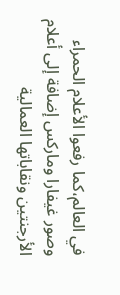في العالم،كما رفعوا الأعلام الحمراء وصور غيفارا وماركس إضافة إلى أعلام الأرجنتين ونقاباتها العمالية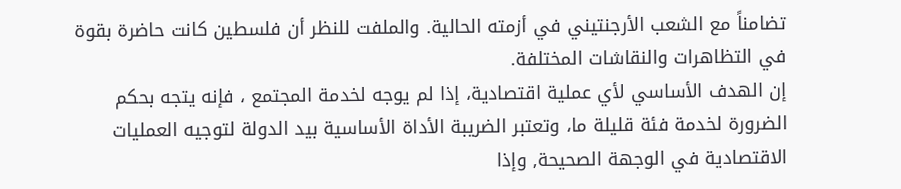تضامناً مع الشعب الأرجنتيني في أزمته الحالية. والملفت للنظر أن فلسطين كانت حاضرة بقوة في التظاهرات والنقاشات المختلفة.
إن الهدف الأساسي لأي عملية اقتصادية، إذا لم يوجه لخدمة المجتمع ، فإنه يتجه بحكم الضرورة لخدمة فئة قليلة ما، وتعتبر الضريبة الأداة الأساسية بيد الدولة لتوجيه العمليات الاقتصادية في الوجهة الصحيحة, وإذا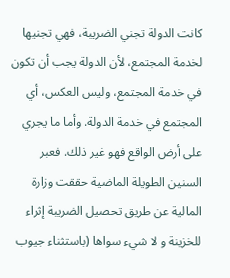كانت الدولة تجني الضريبة، فهي تجنيها لخدمة المجتمع، لأن الدولة يجب أن تكون في خدمة المجتمع، وليس العكس، أي المجتمع في خدمة الدولة. وأما ما يجري على أرض الواقع فهو غير ذلك. فعبر السنين الطويلة الماضية حققت وزارة المالية عن طريق تحصيل الضريبة إثراء للخزينة و لا شيء سواها (باستثناء جيوب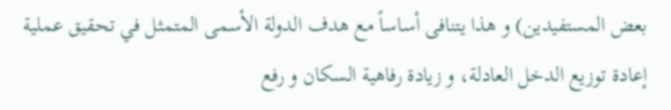بعض المستفيدين) و هذا يتنافى أساساً مع هدف الدولة الأسمى المتمثل في تحقيق عملية إعادة توزيع الدخل العادلة، و زيادة رفاهية السكان و رفع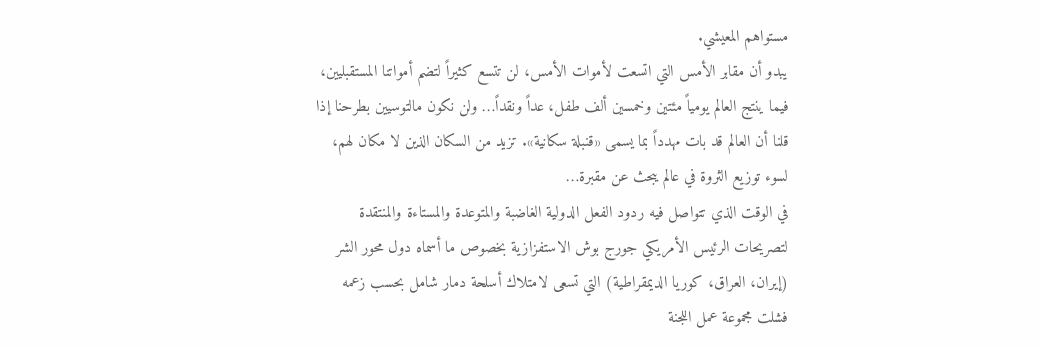مستواهم المعيشي.
يبدو أن مقابر الأمس التي اتسعت لأموات الأمس، لن تتسع كثيراً لتضم أمواتنا المستقبليين، فيما ينتج العالم يومياً مئتين وخمسين ألف طفل، عداً ونقداً… ولن نكون مالتوسيين بطرحنا إذا قلنا أن العالم قد بات مهدداً بما يسمى «قنبلة سكانية». تزيد من السكان الذين لا مكان لهم، لسوء توزيع الثروة في عالم يبحث عن مقبرة…
في الوقت الذي تتواصل فيه ردود الفعل الدولية الغاضبة والمتوعدة والمستاءة والمنتقدة لتصريحات الرئيس الأمريكي جورج بوش الاستفزازية بخصوص ما أسماه دول محور الشر (إيران، العراق، كوريا الديمقراطية) التي تسعى لامتلاك أسلحة دمار شامل بحسب زعمه فشلت مجموعة عمل اللجنة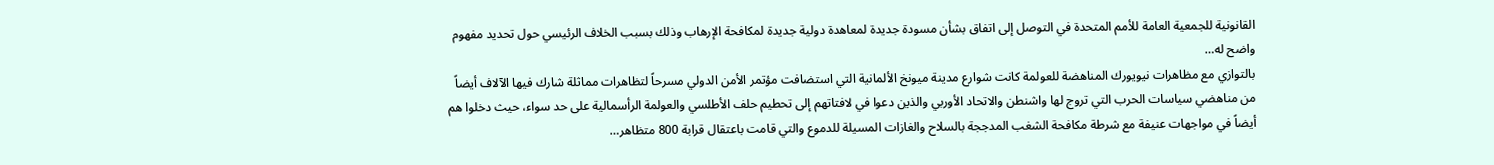القانونية للجمعية العامة للأمم المتحدة في التوصل إلى اتفاق بشأن مسودة جديدة لمعاهدة دولية جديدة لمكافحة الإرهاب وذلك بسبب الخلاف الرئيسي حول تحديد مفهوم واضح له…
بالتوازي مع مظاهرات نيويورك المناهضة للعولمة كانت شوارع مدينة ميونخ الألمانية التي استضافت مؤتمر الأمن الدولي مسرحاً لتظاهرات مماثلة شارك فيها الآلاف أيضاً من مناهضي سياسات الحرب التي تروج لها واشنطن والاتحاد الأوربي والذين دعوا في لافتاتهم إلى تحطيم حلف الأطلسي والعولمة الرأسمالية على حد سواء، حيث دخلوا هم أيضاً في مواجهات عنيفة مع شرطة مكافحة الشغب المدججة بالسلاح والغازات المسيلة للدموع والتي قامت باعتقال قرابة 800 متظاهر…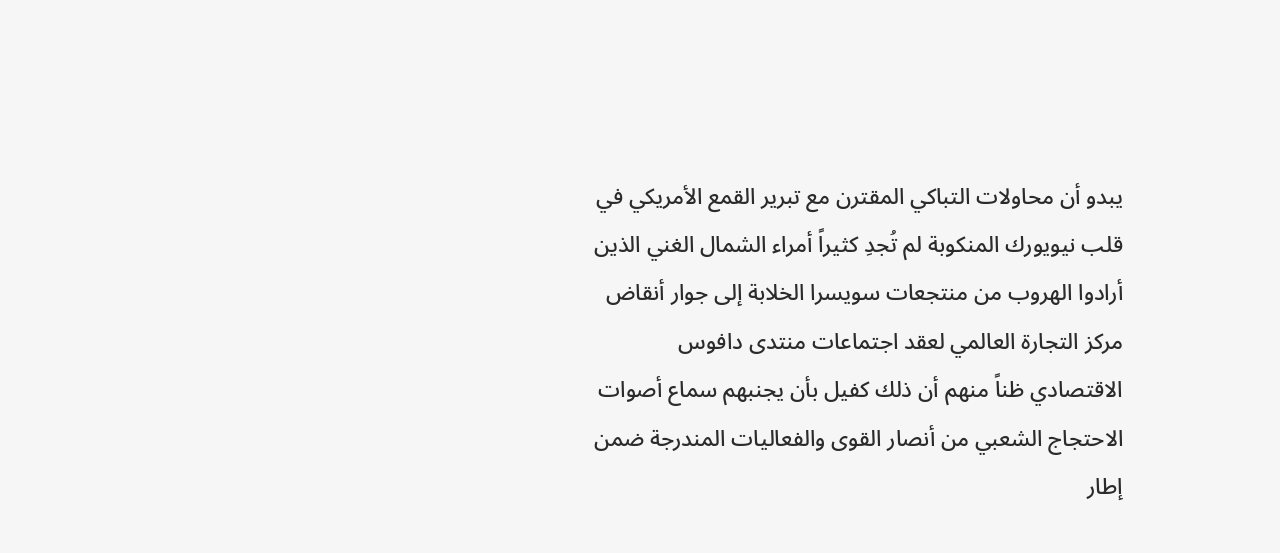يبدو أن محاولات التباكي المقترن مع تبرير القمع الأمريكي في قلب نيويورك المنكوبة لم تُجدِ كثيراً أمراء الشمال الغني الذين أرادوا الهروب من منتجعات سويسرا الخلابة إلى جوار أنقاض مركز التجارة العالمي لعقد اجتماعات منتدى دافوس الاقتصادي ظناً منهم أن ذلك كفيل بأن يجنبهم سماع أصوات الاحتجاج الشعبي من أنصار القوى والفعاليات المندرجة ضمن إطار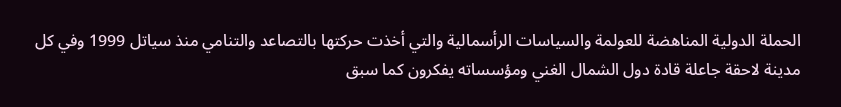الحملة الدولية المناهضة للعولمة والسياسات الرأسمالية والتي أخذت حركتها بالتصاعد والتنامي منذ سياتل 1999 وفي كل مدينة لاحقة جاعلة قادة دول الشمال الغني ومؤسساته يفكرون كما سبق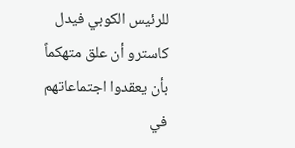للرئيس الكوبي فيدل كاسترو أن علق متهكماً بأن يعقدوا اجتماعاتهم في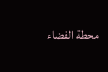محطة الفضاء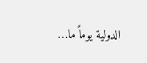الدولية يوماً ما…